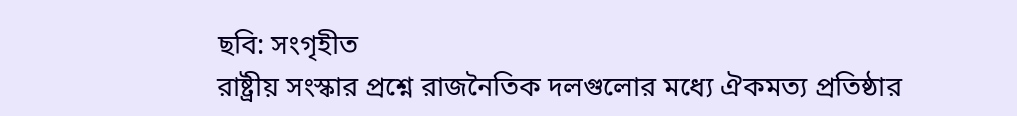ছবি: সংগৃহীত
রাষ্ট্রীয় সংস্কার প্রশ্নে রাজনৈতিক দলগুলোর মধ্যে ঐকমত্য প্রতিষ্ঠার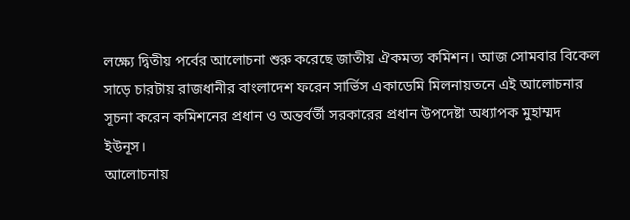লক্ষ্যে দ্বিতীয় পর্বের আলোচনা শুরু করেছে জাতীয় ঐকমত্য কমিশন। আজ সোমবার বিকেল সাড়ে চারটায় রাজধানীর বাংলাদেশ ফরেন সার্ভিস একাডেমি মিলনায়তনে এই আলোচনার সূচনা করেন কমিশনের প্রধান ও অন্তর্বর্তী সরকারের প্রধান উপদেষ্টা অধ্যাপক মুহাম্মদ ইউনূস।
আলোচনায়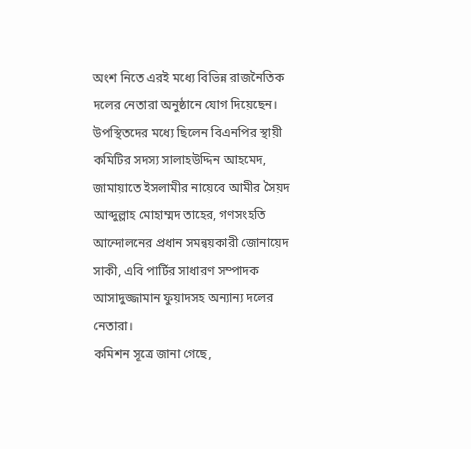অংশ নিতে এরই মধ্যে বিভিন্ন রাজনৈতিক দলের নেতারা অনুষ্ঠানে যোগ দিয়েছেন। উপস্থিতদের মধ্যে ছিলেন বিএনপির স্থায়ী কমিটির সদস্য সালাহউদ্দিন আহমেদ, জামায়াতে ইসলামীর নায়েবে আমীর সৈয়দ আব্দুল্লাহ মোহাম্মদ তাহের, গণসংহতি আন্দোলনের প্রধান সমন্বয়কারী জোনায়েদ সাকী, এবি পার্টির সাধারণ সম্পাদক আসাদুজ্জামান ফুয়াদসহ অন্যান্য দলের নেতারা।
কমিশন সূত্রে জানা গেছে,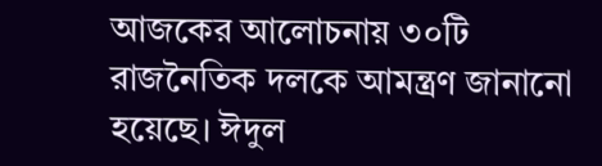আজকের আলোচনায় ৩০টি রাজনৈতিক দলকে আমন্ত্রণ জানানো হয়েছে। ঈদুল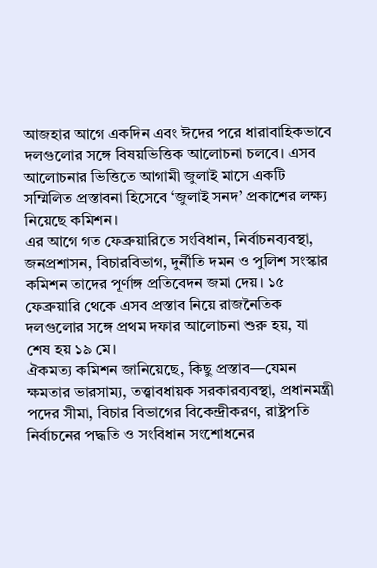আজহার আগে একদিন এবং ঈদের পরে ধারাবাহিকভাবে দলগুলোর সঙ্গে বিষয়ভিত্তিক আলোচনা চলবে। এসব আলোচনার ভিত্তিতে আগামী জুলাই মাসে একটি সম্মিলিত প্রস্তাবনা হিসেবে ‘জুলাই সনদ’ প্রকাশের লক্ষ্য নিয়েছে কমিশন।
এর আগে গত ফেব্রুয়ারিতে সংবিধান, নির্বাচনব্যবস্থা, জনপ্রশাসন, বিচারবিভাগ, দুর্নীতি দমন ও পুলিশ সংস্কার কমিশন তাদের পূর্ণাঙ্গ প্রতিবেদন জমা দেয়। ১৫ ফেব্রুয়ারি থেকে এসব প্রস্তাব নিয়ে রাজনৈতিক দলগুলোর সঙ্গে প্রথম দফার আলোচনা শুরু হয়, যা শেষ হয় ১৯ মে।
ঐকমত্য কমিশন জানিয়েছে, কিছু প্রস্তাব—যেমন ক্ষমতার ভারসাম্য, তত্ত্বাবধায়ক সরকারব্যবস্থা, প্রধানমন্ত্রী পদের সীমা, বিচার বিভাগের বিকেন্দ্রীকরণ, রাষ্ট্রপতি নির্বাচনের পদ্ধতি ও সংবিধান সংশোধনের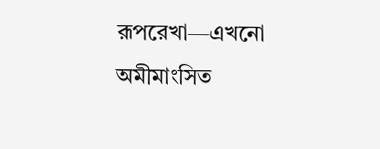রূপরেখা—এখনো অমীমাংসিত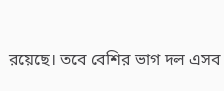রয়েছে। তবে বেশির ভাগ দল এসব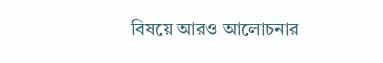বিষয়ে আরও আলোচনার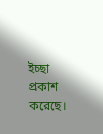ইচ্ছা প্রকাশ করেছে।